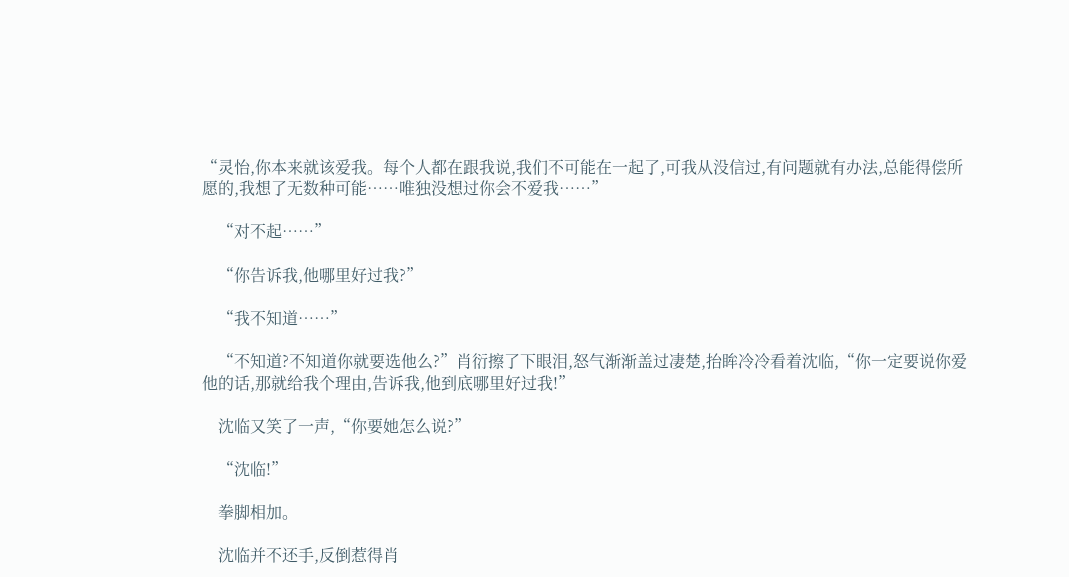“灵怡,你本来就该爱我。每个人都在跟我说,我们不可能在一起了,可我从没信过,有问题就有办法,总能得偿所愿的,我想了无数种可能……唯独没想过你会不爱我……”

    “对不起……”

    “你告诉我,他哪里好过我?”

    “我不知道……”

    “不知道?不知道你就要选他么?”肖衍擦了下眼泪,怒气渐渐盖过凄楚,抬眸冷冷看着沈临,“你一定要说你爱他的话,那就给我个理由,告诉我,他到底哪里好过我!”

    沈临又笑了一声,“你要她怎么说?”

    “沈临!”

    拳脚相加。

    沈临并不还手,反倒惹得肖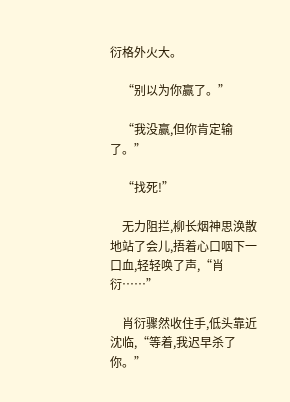衍格外火大。

    “别以为你赢了。”

    “我没赢,但你肯定输了。”

    “找死!”

    无力阻拦,柳长烟神思涣散地站了会儿,捂着心口咽下一口血,轻轻唤了声,“肖衍……”

    肖衍骤然收住手,低头靠近沈临,“等着,我迟早杀了你。”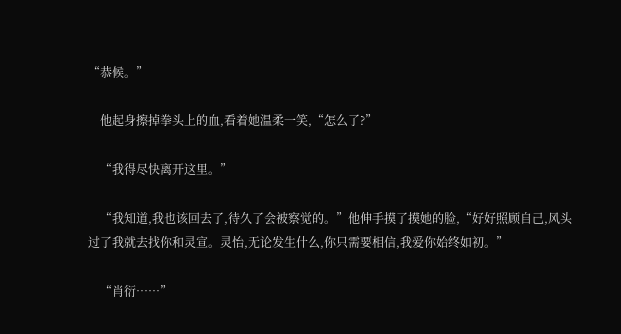“恭候。”

    他起身擦掉拳头上的血,看着她温柔一笑,“怎么了?”

    “我得尽快离开这里。”

    “我知道,我也该回去了,待久了会被察觉的。”他伸手摸了摸她的脸,“好好照顾自己,风头过了我就去找你和灵宣。灵怡,无论发生什么,你只需要相信,我爱你始终如初。”

    “肖衍……”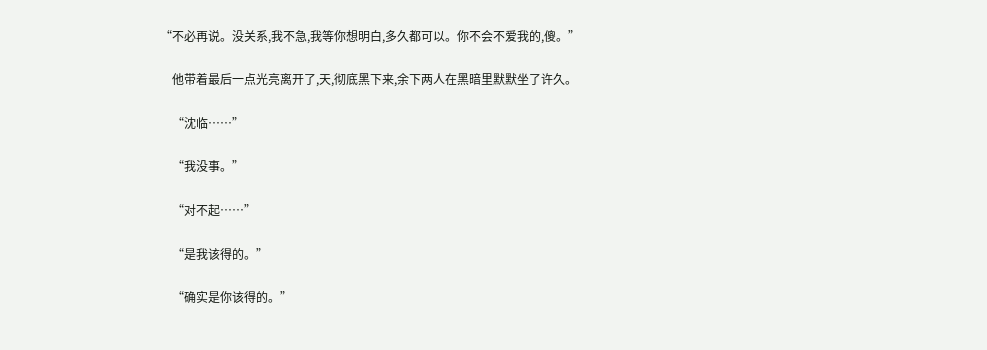“不必再说。没关系,我不急,我等你想明白,多久都可以。你不会不爱我的,傻。”

    他带着最后一点光亮离开了,天,彻底黑下来,余下两人在黑暗里默默坐了许久。

    “沈临……”

    “我没事。”

    “对不起……”

    “是我该得的。”

    “确实是你该得的。”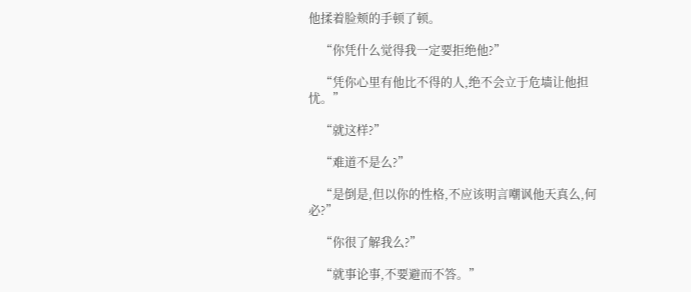他揉着脸颊的手顿了顿。

    “你凭什么觉得我一定要拒绝他?”

    “凭你心里有他比不得的人,绝不会立于危墙让他担忧。”

    “就这样?”

    “难道不是么?”

    “是倒是,但以你的性格,不应该明言嘲讽他天真么,何必?”

    “你很了解我么?”

    “就事论事,不要避而不答。”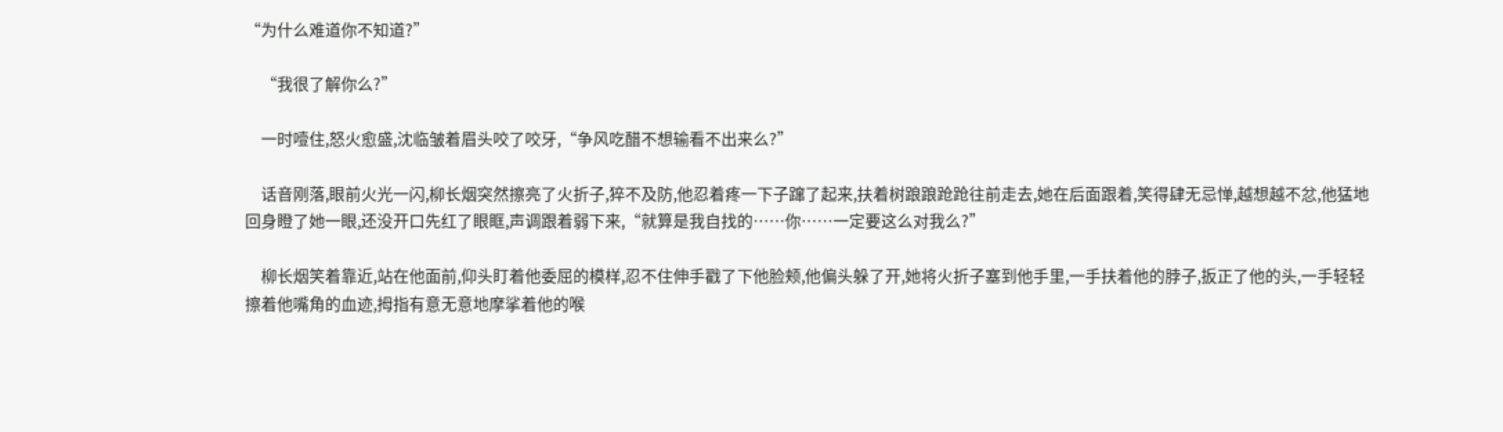“为什么难道你不知道?”

    “我很了解你么?”

    一时噎住,怒火愈盛,沈临皱着眉头咬了咬牙,“争风吃醋不想输看不出来么?”

    话音刚落,眼前火光一闪,柳长烟突然擦亮了火折子,猝不及防,他忍着疼一下子蹿了起来,扶着树踉踉跄跄往前走去,她在后面跟着,笑得肆无忌惮,越想越不忿,他猛地回身瞪了她一眼,还没开口先红了眼眶,声调跟着弱下来,“就算是我自找的……你……一定要这么对我么?”

    柳长烟笑着靠近,站在他面前,仰头盯着他委屈的模样,忍不住伸手戳了下他脸颊,他偏头躲了开,她将火折子塞到他手里,一手扶着他的脖子,扳正了他的头,一手轻轻擦着他嘴角的血迹,拇指有意无意地摩挲着他的喉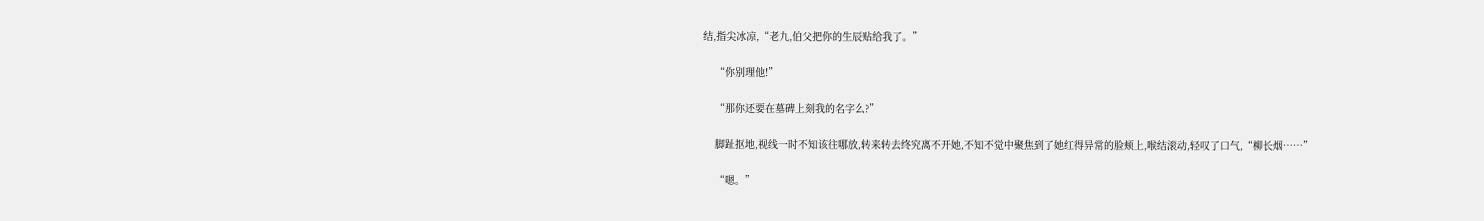结,指尖冰凉,“老九,伯父把你的生辰贴给我了。”

    “你别理他!”

    “那你还要在墓碑上刻我的名字么?”

    脚趾抠地,视线一时不知该往哪放,转来转去终究离不开她,不知不觉中聚焦到了她红得异常的脸颊上,喉结滚动,轻叹了口气,“柳长烟……”

    “嗯。”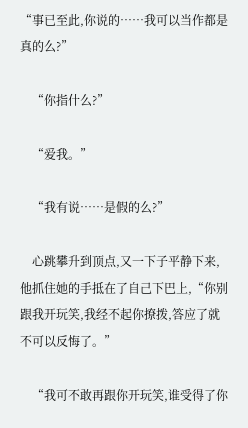“事已至此,你说的……我可以当作都是真的么?”

    “你指什么?”

    “爱我。”

    “我有说……是假的么?”

    心跳攀升到顶点,又一下子平静下来,他抓住她的手抵在了自己下巴上,“你别跟我开玩笑,我经不起你撩拨,答应了就不可以反悔了。”

    “我可不敢再跟你开玩笑,谁受得了你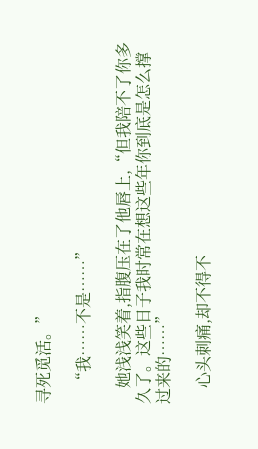寻死觅活。”

    “我……不是……”

    她浅浅笑着,指腹压在了他唇上,“但我陪不了你多久了。这些日子我时常在想这些年你到底是怎么撑过来的……”

    心头刺痛,却不得不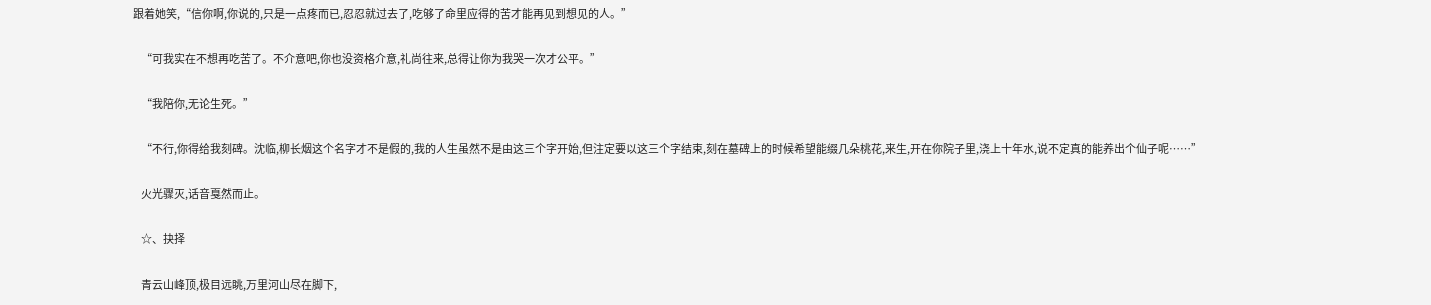跟着她笑,“信你啊,你说的,只是一点疼而已,忍忍就过去了,吃够了命里应得的苦才能再见到想见的人。”

    “可我实在不想再吃苦了。不介意吧,你也没资格介意,礼尚往来,总得让你为我哭一次才公平。”

    “我陪你,无论生死。”

    “不行,你得给我刻碑。沈临,柳长烟这个名字才不是假的,我的人生虽然不是由这三个字开始,但注定要以这三个字结束,刻在墓碑上的时候希望能缀几朵桃花,来生,开在你院子里,浇上十年水,说不定真的能养出个仙子呢……”

    火光骤灭,话音戛然而止。

    ☆、抉择

    青云山峰顶,极目远眺,万里河山尽在脚下,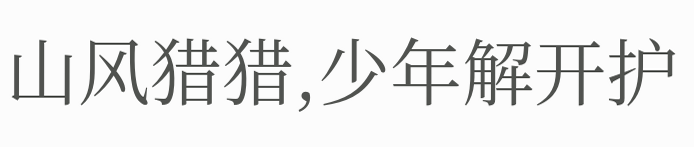山风猎猎,少年解开护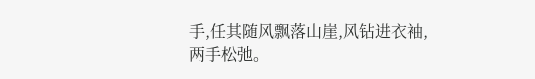手,任其随风飘落山崖,风钻进衣袖,两手松弛。